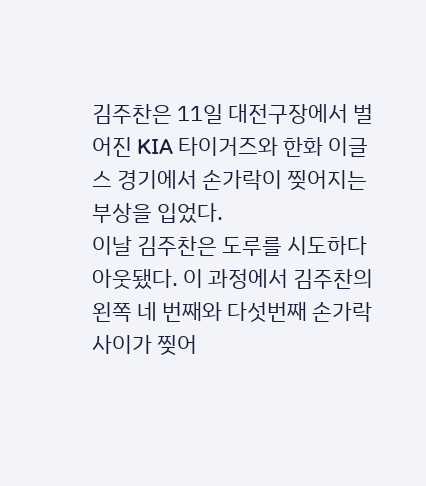김주찬은 11일 대전구장에서 벌어진 KIA 타이거즈와 한화 이글스 경기에서 손가락이 찢어지는 부상을 입었다.
이날 김주찬은 도루를 시도하다 아웃됐다. 이 과정에서 김주찬의 왼쪽 네 번째와 다섯번째 손가락 사이가 찢어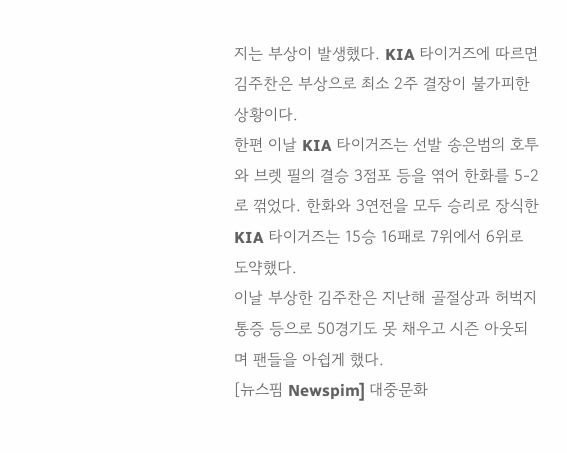지는 부상이 발생했다. KIA 타이거즈에 따르면 김주찬은 부상으로 최소 2주 결장이 불가피한 상황이다.
한편 이날 KIA 타이거즈는 선발 송은범의 호투와 브렛 필의 결승 3점포 등을 엮어 한화를 5-2로 꺾었다. 한화와 3연전을 모두 승리로 장식한 KIA 타이거즈는 15승 16패로 7위에서 6위로 도약했다.
이날 부상한 김주찬은 지난해 골절상과 허벅지 통증 등으로 50경기도 못 채우고 시즌 아웃되며 팬들을 아쉽게 했다.
[뉴스핌 Newspim] 대중문화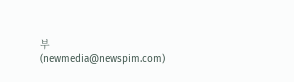부 (newmedia@newspim.com)